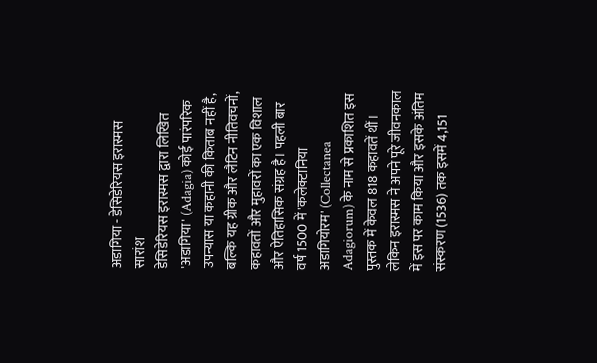अडागिया - डेसिडेरियस इरास्मस
सारांश
डेसिडेरियस इरास्मस द्वारा लिखित 'अडागिया' (Adagia) कोई पारंपरिक उपन्यास या कहानी की किताब नहीं है, बल्कि यह ग्रीक और लैटिन नीतिवचनों, कहावतों और मुहावरों का एक विशाल और ऐतिहासिक संग्रह है। पहली बार वर्ष 1500 में 'कलेक्टानिया अडागियोरम' (Collectanea Adagiorum) के नाम से प्रकाशित इस पुस्तक में केवल 818 कहावतें थीं। लेकिन इरास्मस ने अपने पूरे जीवनकाल में इस पर काम किया और इसके अंतिम संस्करण (1536) तक इसमें 4,151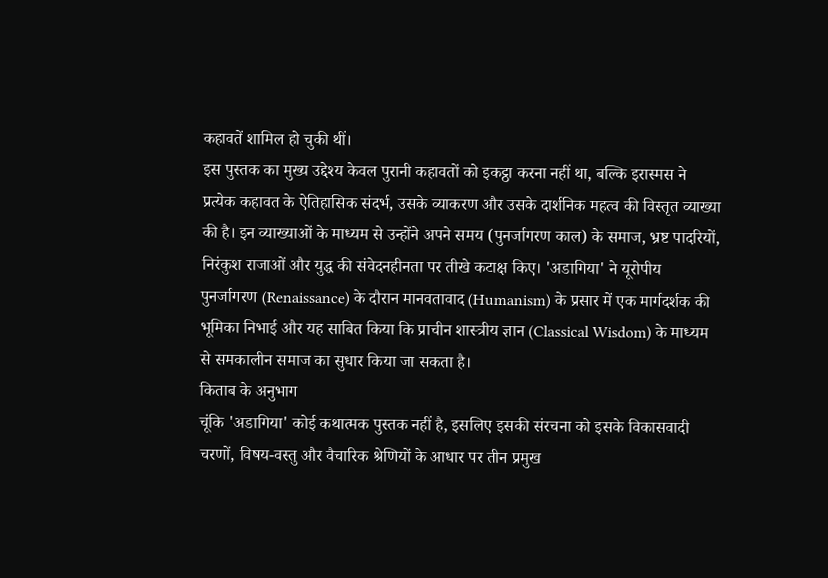कहावतें शामिल हो चुकी थीं।
इस पुस्तक का मुख्य उद्देश्य केवल पुरानी कहावतों को इकट्ठा करना नहीं था, बल्कि इरास्मस ने प्रत्येक कहावत के ऐतिहासिक संदर्भ, उसके व्याकरण और उसके दार्शनिक महत्व की विस्तृत व्याख्या की है। इन व्याख्याओं के माध्यम से उन्होंने अपने समय (पुनर्जागरण काल) के समाज, भ्रष्ट पादरियों, निरंकुश राजाओं और युद्ध की संवेदनहीनता पर तीखे कटाक्ष किए। 'अडागिया' ने यूरोपीय पुनर्जागरण (Renaissance) के दौरान मानवतावाद (Humanism) के प्रसार में एक मार्गदर्शक की भूमिका निभाई और यह साबित किया कि प्राचीन शास्त्रीय ज्ञान (Classical Wisdom) के माध्यम से समकालीन समाज का सुधार किया जा सकता है।
किताब के अनुभाग
चूंकि 'अडागिया' कोई कथात्मक पुस्तक नहीं है, इसलिए इसकी संरचना को इसके विकासवादी चरणों, विषय-वस्तु और वैचारिक श्रेणियों के आधार पर तीन प्रमुख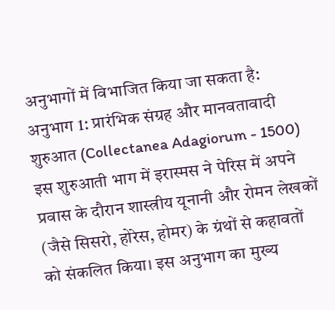अनुभागों में विभाजित किया जा सकता है:
अनुभाग 1: प्रारंभिक संग्रह और मानवतावादी शुरुआत (Collectanea Adagiorum - 1500)
इस शुरुआती भाग में इरास्मस ने पेरिस में अपने प्रवास के दौरान शास्त्रीय यूनानी और रोमन लेखकों (जैसे सिसरो, होरेस, होमर) के ग्रंथों से कहावतों को संकलित किया। इस अनुभाग का मुख्य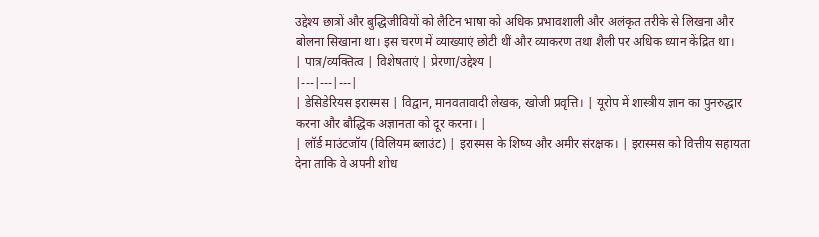उद्देश्य छात्रों और बुद्धिजीवियों को लैटिन भाषा को अधिक प्रभावशाली और अलंकृत तरीके से लिखना और बोलना सिखाना था। इस चरण में व्याख्याएं छोटी थीं और व्याकरण तथा शैली पर अधिक ध्यान केंद्रित था।
| पात्र/व्यक्तित्व | विशेषताएं | प्रेरणा/उद्देश्य |
|---|---|---|
| डेसिडेरियस इरास्मस | विद्वान, मानवतावादी लेखक, खोजी प्रवृत्ति। | यूरोप में शास्त्रीय ज्ञान का पुनरुद्धार करना और बौद्धिक अज्ञानता को दूर करना। |
| लॉर्ड माउंटजॉय (विलियम ब्लाउंट) | इरास्मस के शिष्य और अमीर संरक्षक। | इरास्मस को वित्तीय सहायता देना ताकि वे अपनी शोध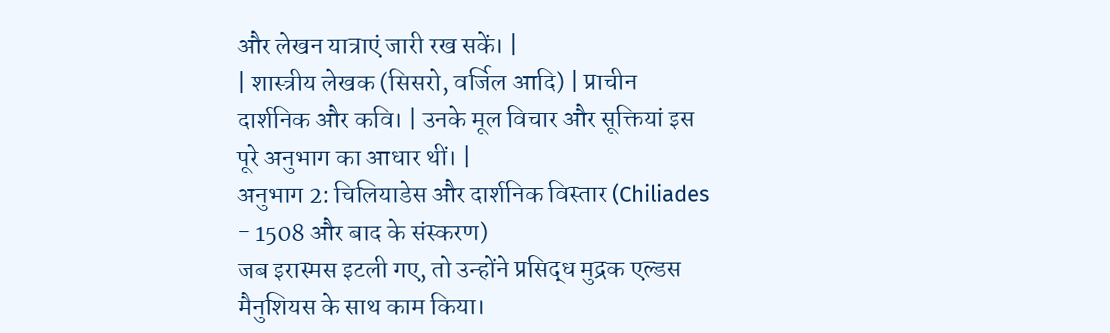और लेखन यात्राएं जारी रख सकें। |
| शास्त्रीय लेखक (सिसरो, वर्जिल आदि) | प्राचीन दार्शनिक और कवि। | उनके मूल विचार और सूक्तियां इस पूरे अनुभाग का आधार थीं। |
अनुभाग 2: चिलियाडेस और दार्शनिक विस्तार (Chiliades - 1508 और बाद के संस्करण)
जब इरास्मस इटली गए, तो उन्होंने प्रसिद्ध मुद्रक एल्डस मैनुशियस के साथ काम किया।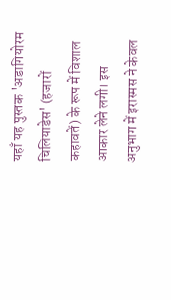यहाँ यह पुस्तक 'अडागियोरम चिलियाडेस' (हजारों कहावतें) के रूप में विशाल आकार लेने लगी। इस अनुभाग में इरास्मस ने केवल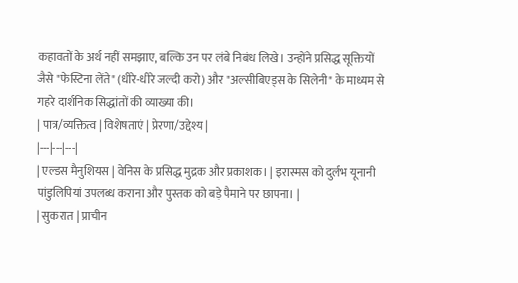कहावतों के अर्थ नहीं समझाए, बल्कि उन पर लंबे निबंध लिखे। उन्होंने प्रसिद्ध सूक्तियों जैसे "फेस्टिना लेंते" (धीरे-धीरे जल्दी करो) और "अल्सीबिएड्स के सिलेनी" के माध्यम से गहरे दार्शनिक सिद्धांतों की व्याख्या की।
| पात्र/व्यक्तित्व | विशेषताएं | प्रेरणा/उद्देश्य |
|---|---|---|
| एल्डस मैनुशियस | वेनिस के प्रसिद्ध मुद्रक और प्रकाशक। | इरास्मस को दुर्लभ यूनानी पांडुलिपियां उपलब्ध कराना और पुस्तक को बड़े पैमाने पर छापना। |
| सुकरात | प्राचीन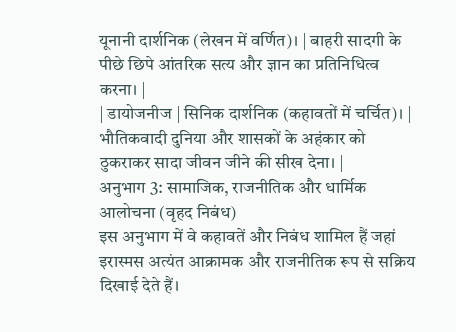यूनानी दार्शनिक (लेखन में वर्णित)। | बाहरी सादगी के पीछे छिपे आंतरिक सत्य और ज्ञान का प्रतिनिधित्व करना। |
| डायोजनीज | सिनिक दार्शनिक (कहावतों में चर्चित)। | भौतिकवादी दुनिया और शासकों के अहंकार को ठुकराकर सादा जीवन जीने की सीख देना। |
अनुभाग 3: सामाजिक, राजनीतिक और धार्मिक आलोचना (वृहद निबंध)
इस अनुभाग में वे कहावतें और निबंध शामिल हैं जहां इरास्मस अत्यंत आक्रामक और राजनीतिक रूप से सक्रिय दिखाई देते हैं।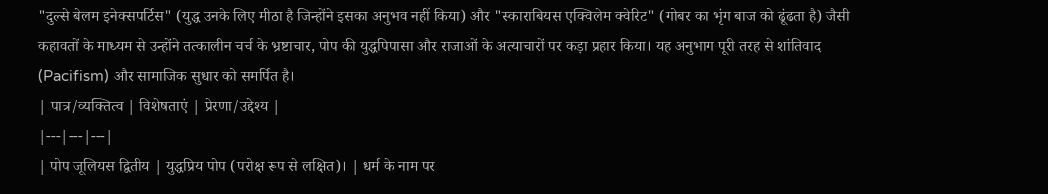"दुल्से बेलम इनेक्सपर्टिस" (युद्ध उनके लिए मीठा है जिन्होंने इसका अनुभव नहीं किया) और "स्काराबियस एक्विलेम क्वेरिट" (गोबर का भृंग बाज को ढूंढता है) जैसी कहावतों के माध्यम से उन्होंने तत्कालीन चर्च के भ्रष्टाचार, पोप की युद्धपिपासा और राजाओं के अत्याचारों पर कड़ा प्रहार किया। यह अनुभाग पूरी तरह से शांतिवाद (Pacifism) और सामाजिक सुधार को समर्पित है।
| पात्र/व्यक्तित्व | विशेषताएं | प्रेरणा/उद्देश्य |
|---|---|---|
| पोप जूलियस द्वितीय | युद्धप्रिय पोप (परोक्ष रूप से लक्षित)। | धर्म के नाम पर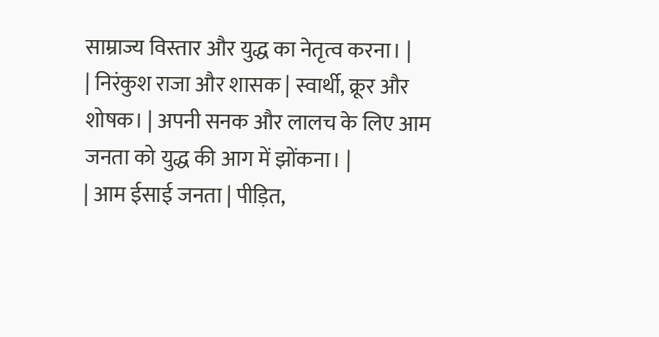साम्राज्य विस्तार और युद्ध का नेतृत्व करना। |
| निरंकुश राजा और शासक | स्वार्थी, क्रूर और शोषक। | अपनी सनक और लालच के लिए आम जनता को युद्ध की आग में झोंकना। |
| आम ईसाई जनता | पीड़ित,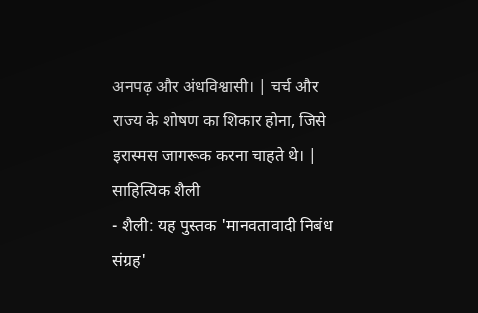अनपढ़ और अंधविश्वासी। | चर्च और राज्य के शोषण का शिकार होना, जिसे इरास्मस जागरूक करना चाहते थे। |
साहित्यिक शैली
- शैली: यह पुस्तक 'मानवतावादी निबंध संग्रह'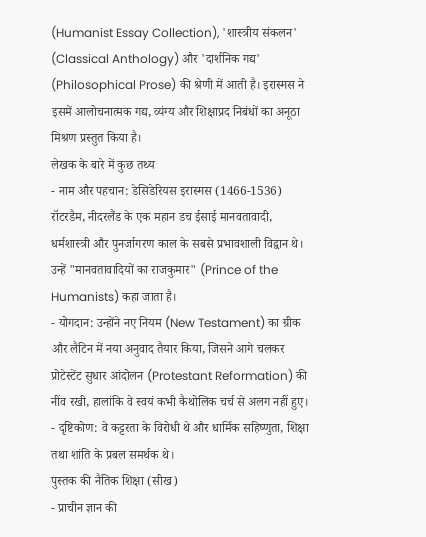(Humanist Essay Collection), 'शास्त्रीय संकलन' (Classical Anthology) और 'दार्शनिक गद्य' (Philosophical Prose) की श्रेणी में आती है। इरास्मस ने इसमें आलोचनात्मक गद्य, व्यंग्य और शिक्षाप्रद निबंधों का अनूठा मिश्रण प्रस्तुत किया है।
लेखक के बारे में कुछ तथ्य
- नाम और पहचान: डेसिडेरियस इरास्मस (1466-1536) रॉटरडैम, नीदरलैंड के एक महान डच ईसाई मानवतावादी, धर्मशास्त्री और पुनर्जागरण काल के सबसे प्रभावशाली विद्वान थे। उन्हें "मानवतावादियों का राजकुमार" (Prince of the Humanists) कहा जाता है।
- योगदान: उन्होंने नए नियम (New Testament) का ग्रीक और लैटिन में नया अनुवाद तैयार किया, जिसने आगे चलकर प्रोटेस्टेंट सुधार आंदोलन (Protestant Reformation) की नींव रखी, हालांकि वे स्वयं कभी कैथोलिक चर्च से अलग नहीं हुए।
- दृष्टिकोण: वे कट्टरता के विरोधी थे और धार्मिक सहिष्णुता, शिक्षा तथा शांति के प्रबल समर्थक थे।
पुस्तक की नैतिक शिक्षा (सीख)
- प्राचीन ज्ञान की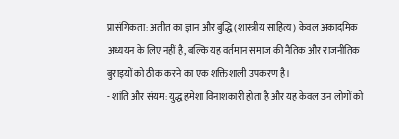प्रासंगिकता: अतीत का ज्ञान और बुद्धि (शास्त्रीय साहित्य) केवल अकादमिक अध्ययन के लिए नहीं है, बल्कि यह वर्तमान समाज की नैतिक और राजनीतिक बुराइयों को ठीक करने का एक शक्तिशाली उपकरण है।
- शांति और संयम: युद्ध हमेशा विनाशकारी होता है और यह केवल उन लोगों को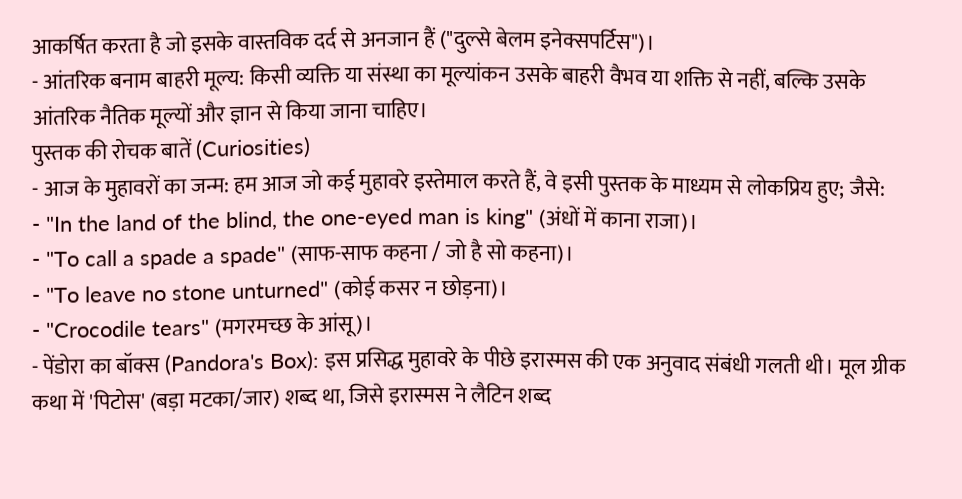आकर्षित करता है जो इसके वास्तविक दर्द से अनजान हैं ("दुल्से बेलम इनेक्सपर्टिस")।
- आंतरिक बनाम बाहरी मूल्य: किसी व्यक्ति या संस्था का मूल्यांकन उसके बाहरी वैभव या शक्ति से नहीं, बल्कि उसके आंतरिक नैतिक मूल्यों और ज्ञान से किया जाना चाहिए।
पुस्तक की रोचक बातें (Curiosities)
- आज के मुहावरों का जन्म: हम आज जो कई मुहावरे इस्तेमाल करते हैं, वे इसी पुस्तक के माध्यम से लोकप्रिय हुए; जैसे:
- "In the land of the blind, the one-eyed man is king" (अंधों में काना राजा)।
- "To call a spade a spade" (साफ-साफ कहना / जो है सो कहना)।
- "To leave no stone unturned" (कोई कसर न छोड़ना)।
- "Crocodile tears" (मगरमच्छ के आंसू)।
- पेंडोरा का बॉक्स (Pandora's Box): इस प्रसिद्ध मुहावरे के पीछे इरास्मस की एक अनुवाद संबंधी गलती थी। मूल ग्रीक कथा में 'पिटोस' (बड़ा मटका/जार) शब्द था, जिसे इरास्मस ने लैटिन शब्द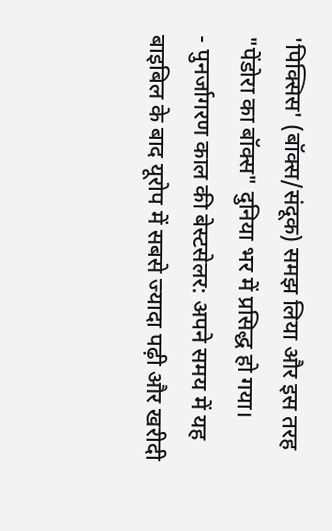'पिक्सिस' (बॉक्स/संदूक) समझ लिया और इस तरह "पेंडोरा का बॉक्स" दुनिया भर में प्रसिद्ध हो गया।
- पुनर्जागरण काल की बेस्टसेलर: अपने समय में यह बाइबिल के बाद यूरोप में सबसे ज्यादा पढ़ी और खरीदी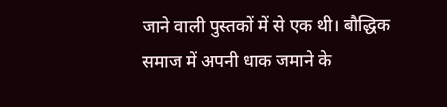जाने वाली पुस्तकों में से एक थी। बौद्धिक समाज में अपनी धाक जमाने के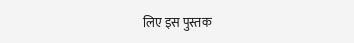लिए इस पुस्तक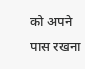को अपने पास रखना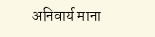अनिवार्य माना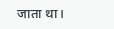जाता था।